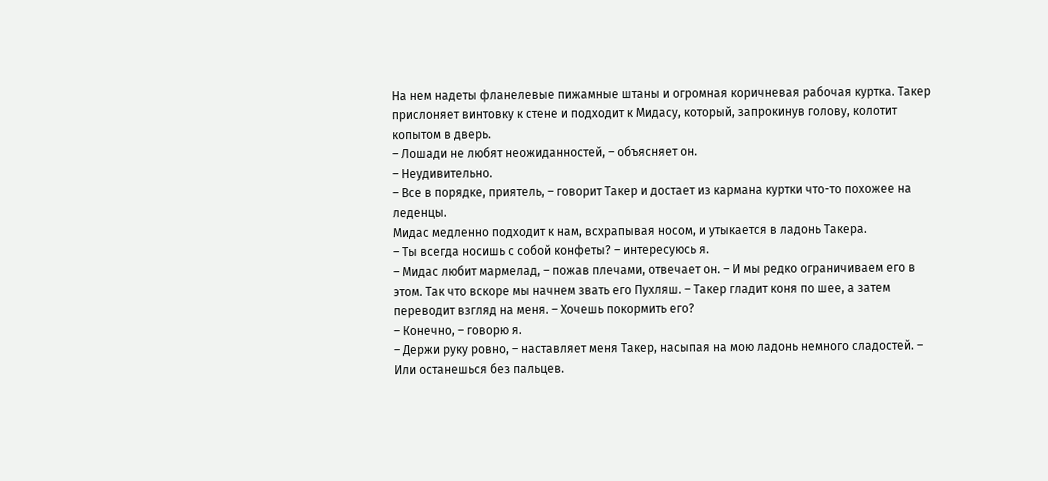На нем надеты фланелевые пижамные штаны и огромная коричневая рабочая куртка. Такер прислоняет винтовку к стене и подходит к Мидасу, который, запрокинув голову, колотит копытом в дверь.
– Лошади не любят неожиданностей, – объясняет он.
– Неудивительно.
– Все в порядке, приятель, – говорит Такер и достает из кармана куртки что-то похожее на леденцы.
Мидас медленно подходит к нам, всхрапывая носом, и утыкается в ладонь Такера.
– Ты всегда носишь с собой конфеты? – интересуюсь я.
– Мидас любит мармелад, – пожав плечами, отвечает он. – И мы редко ограничиваем его в этом. Так что вскоре мы начнем звать его Пухляш. – Такер гладит коня по шее, а затем переводит взгляд на меня. – Хочешь покормить его?
– Конечно, – говорю я.
– Держи руку ровно, – наставляет меня Такер, насыпая на мою ладонь немного сладостей. – Или останешься без пальцев.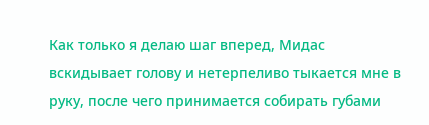Как только я делаю шаг вперед, Мидас вскидывает голову и нетерпеливо тыкается мне в руку, после чего принимается собирать губами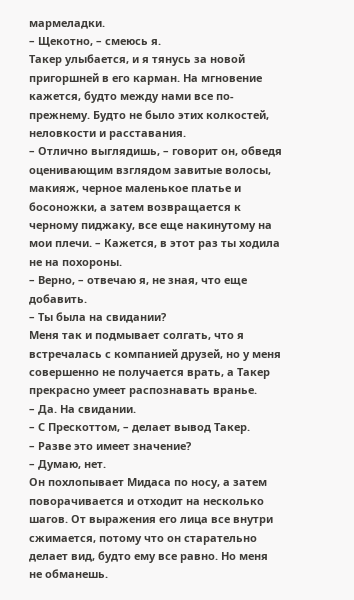мармеладки.
– Щекотно, – смеюсь я.
Такер улыбается, и я тянусь за новой пригоршней в его карман. На мгновение кажется, будто между нами все по-прежнему. Будто не было этих колкостей, неловкости и расставания.
– Отлично выглядишь, – говорит он, обведя оценивающим взглядом завитые волосы, макияж, черное маленькое платье и босоножки, а затем возвращается к черному пиджаку, все еще накинутому на мои плечи. – Кажется, в этот раз ты ходила не на похороны.
– Верно, – отвечаю я, не зная, что еще добавить.
– Ты была на свидании?
Меня так и подмывает солгать, что я встречалась с компанией друзей, но у меня совершенно не получается врать, а Такер прекрасно умеет распознавать вранье.
– Да. На свидании.
– С Прескоттом, – делает вывод Такер.
– Разве это имеет значение?
– Думаю, нет.
Он похлопывает Мидаса по носу, а затем поворачивается и отходит на несколько шагов. От выражения его лица все внутри сжимается, потому что он старательно делает вид, будто ему все равно. Но меня не обманешь.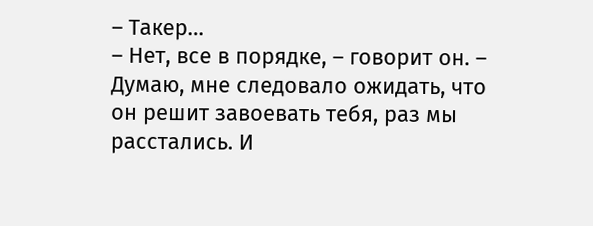– Такер…
– Нет, все в порядке, – говорит он. – Думаю, мне следовало ожидать, что он решит завоевать тебя, раз мы расстались. И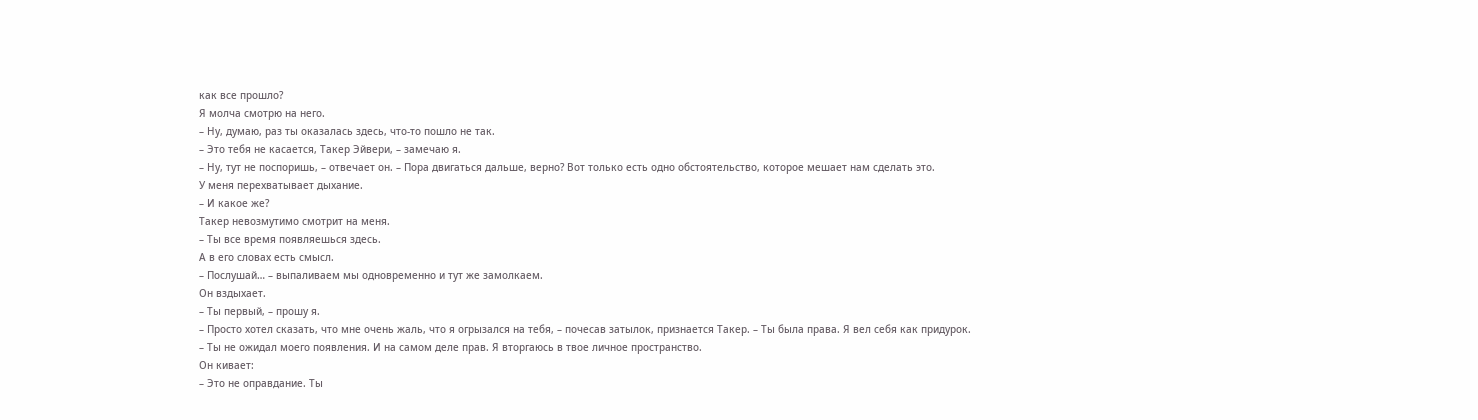как все прошло?
Я молча смотрю на него.
– Ну, думаю, раз ты оказалась здесь, что-то пошло не так.
– Это тебя не касается, Такер Эйвери, – замечаю я.
– Ну, тут не поспоришь, – отвечает он. – Пора двигаться дальше, верно? Вот только есть одно обстоятельство, которое мешает нам сделать это.
У меня перехватывает дыхание.
– И какое же?
Такер невозмутимо смотрит на меня.
– Ты все время появляешься здесь.
А в его словах есть смысл.
– Послушай… – выпаливаем мы одновременно и тут же замолкаем.
Он вздыхает.
– Ты первый, – прошу я.
– Просто хотел сказать, что мне очень жаль, что я огрызался на тебя, – почесав затылок, признается Такер. – Ты была права. Я вел себя как придурок.
– Ты не ожидал моего появления. И на самом деле прав. Я вторгаюсь в твое личное пространство.
Он кивает:
– Это не оправдание. Ты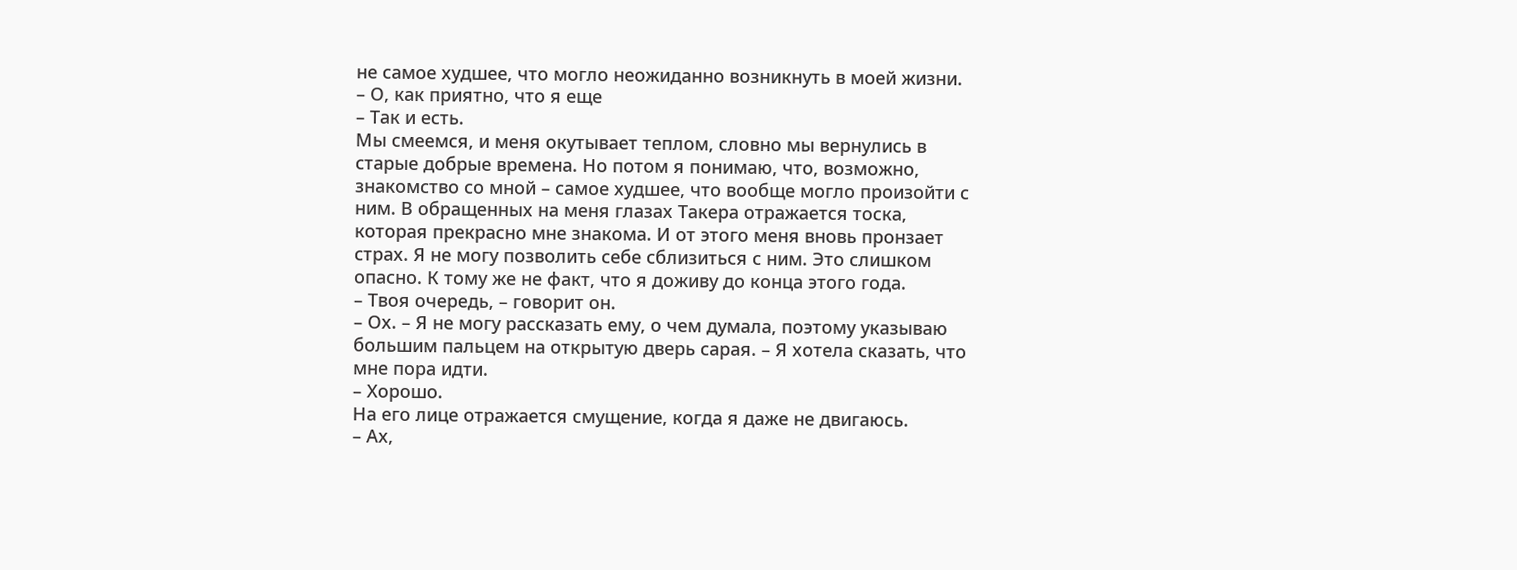не самое худшее, что могло неожиданно возникнуть в моей жизни.
– О, как приятно, что я еще
– Так и есть.
Мы смеемся, и меня окутывает теплом, словно мы вернулись в старые добрые времена. Но потом я понимаю, что, возможно, знакомство со мной – самое худшее, что вообще могло произойти с ним. В обращенных на меня глазах Такера отражается тоска, которая прекрасно мне знакома. И от этого меня вновь пронзает страх. Я не могу позволить себе сблизиться с ним. Это слишком опасно. К тому же не факт, что я доживу до конца этого года.
– Твоя очередь, – говорит он.
– Ох. – Я не могу рассказать ему, о чем думала, поэтому указываю большим пальцем на открытую дверь сарая. – Я хотела сказать, что мне пора идти.
– Хорошо.
На его лице отражается смущение, когда я даже не двигаюсь.
– Ах,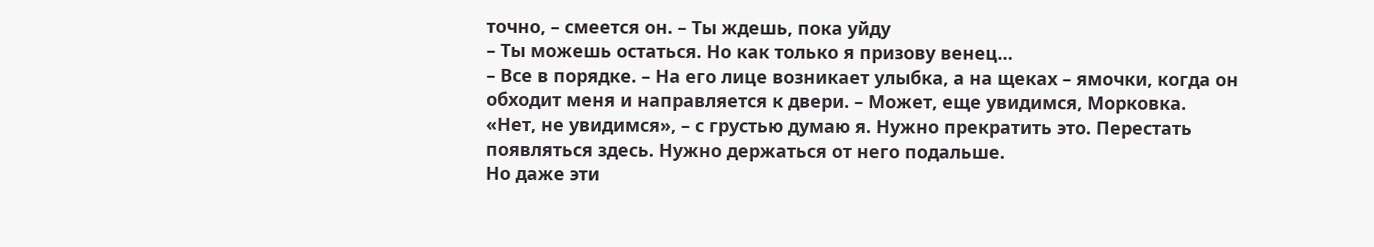точно, – смеется он. – Ты ждешь, пока уйду
– Ты можешь остаться. Но как только я призову венец…
– Все в порядке. – На его лице возникает улыбка, а на щеках – ямочки, когда он обходит меня и направляется к двери. – Может, еще увидимся, Морковка.
«Нет, не увидимся», – с грустью думаю я. Нужно прекратить это. Перестать появляться здесь. Нужно держаться от него подальше.
Но даже эти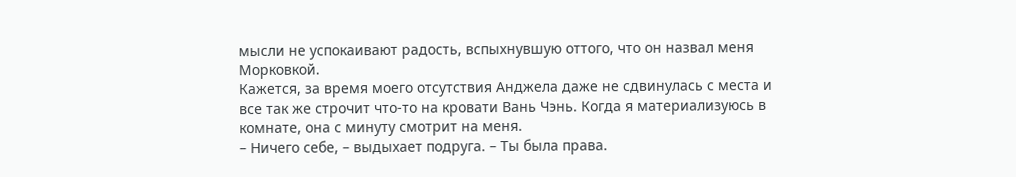мысли не успокаивают радость, вспыхнувшую оттого, что он назвал меня Морковкой.
Кажется, за время моего отсутствия Анджела даже не сдвинулась с места и все так же строчит что-то на кровати Вань Чэнь. Когда я материализуюсь в комнате, она с минуту смотрит на меня.
– Ничего себе, – выдыхает подруга. – Ты была права.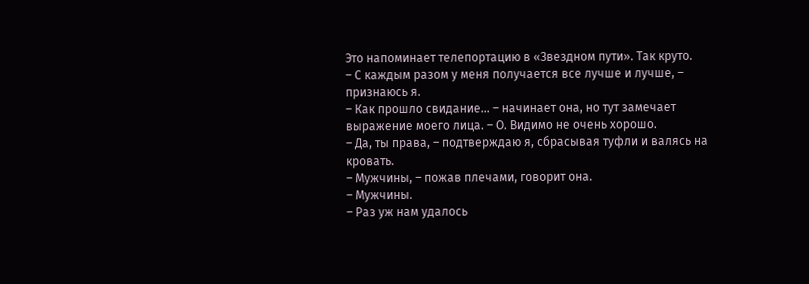Это напоминает телепортацию в «Звездном пути». Так круто.
– С каждым разом у меня получается все лучше и лучше, – признаюсь я.
– Как прошло свидание… – начинает она, но тут замечает выражение моего лица. – О. Видимо не очень хорошо.
– Да, ты права, – подтверждаю я, сбрасывая туфли и валясь на кровать.
– Мужчины, – пожав плечами, говорит она.
– Мужчины.
– Раз уж нам удалось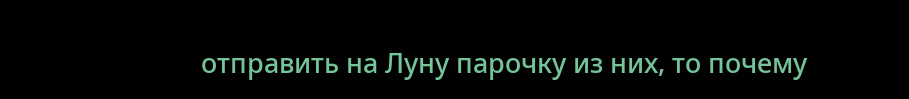отправить на Луну парочку из них, то почему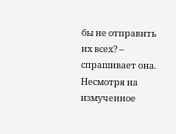бы не отправить их всех? – спрашивает она.
Несмотря на измученное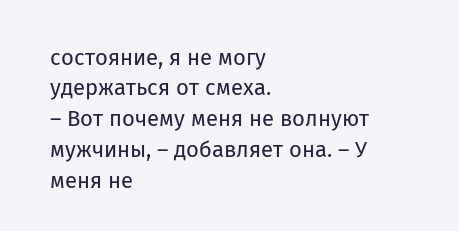состояние, я не могу удержаться от смеха.
– Вот почему меня не волнуют мужчины, – добавляет она. – У меня не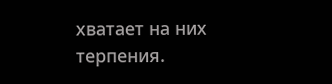хватает на них терпения.